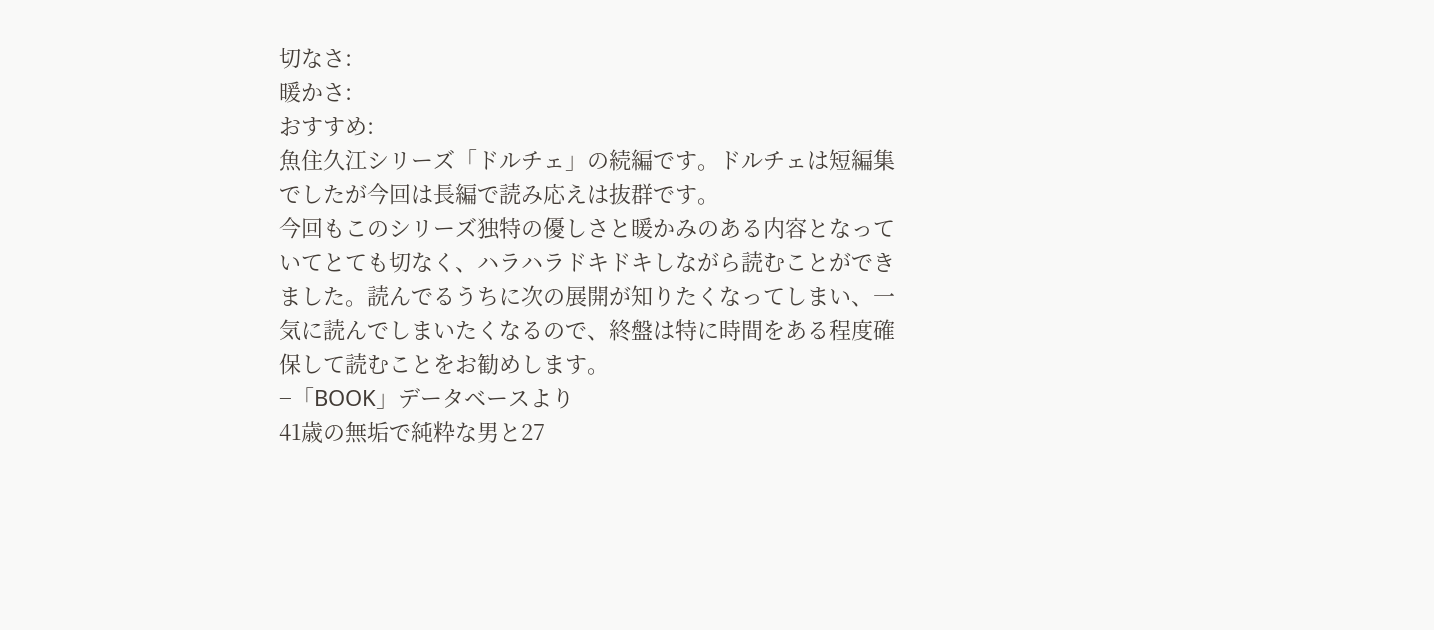切なさ:
暖かさ:
おすすめ:
魚住久江シリーズ「ドルチェ」の続編です。ドルチェは短編集でしたが今回は長編で読み応えは抜群です。
今回もこのシリーズ独特の優しさと暖かみのある内容となっていてとても切なく、ハラハラドキドキしながら読むことができました。読んでるうちに次の展開が知りたくなってしまい、一気に読んでしまいたくなるので、終盤は特に時間をある程度確保して読むことをお勧めします。
−「BOOK」データベースより
41歳の無垢で純粋な男と27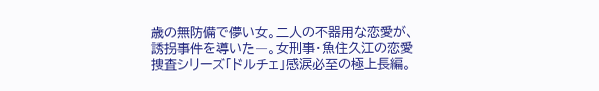歳の無防備で儚い女。二人の不器用な恋愛が、誘拐事件を導いた―。女刑事・魚住久江の恋愛捜査シリーズ「ドルチェ」感涙必至の極上長編。